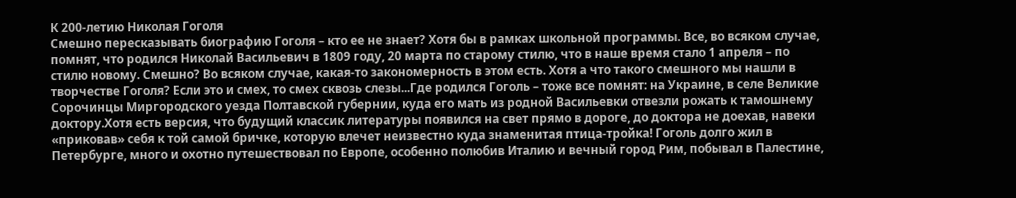К 200-летию Николая Гоголя
Смешно пересказывать биографию Гоголя – кто ее не знает? Хотя бы в рамках школьной программы. Все, во всяком случае, помнят, что родился Николай Васильевич в 1809 году, 20 марта по старому стилю, что в наше время стало 1 апреля – по стилю новому. Смешно? Во всяком случае, какая-то закономерность в этом есть. Хотя а что такого смешного мы нашли в творчестве Гоголя? Если это и смех, то смех сквозь слезы...Где родился Гоголь – тоже все помнят: на Украине, в селе Великие Сорочинцы Миргородского уезда Полтавской губернии, куда его мать из родной Васильевки отвезли рожать к тамошнему доктору.Хотя есть версия, что будущий классик литературы появился на свет прямо в дороге, до доктора не доехав, навеки «приковав» себя к той самой бричке, которую влечет неизвестно куда знаменитая птица-тройка! Гоголь долго жил в Петербурге, много и охотно путешествовал по Европе, особенно полюбив Италию и вечный город Рим, побывал в Палестине,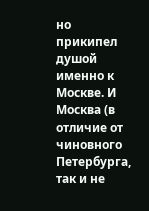но прикипел душой именно к Москве. И Москва (в отличие от чиновного Петербурга, так и не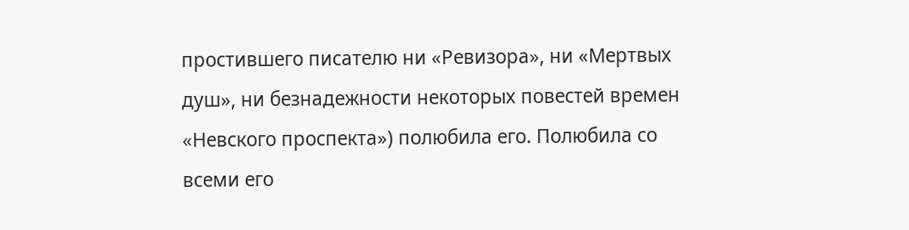простившего писателю ни «Ревизора», ни «Мертвых душ», ни безнадежности некоторых повестей времен «Невского проспекта») полюбила его. Полюбила со всеми его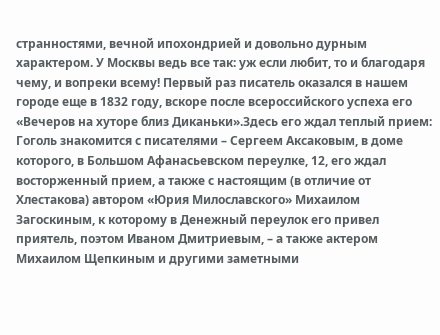странностями, вечной ипохондрией и довольно дурным характером. У Москвы ведь все так: уж если любит, то и благодаря чему, и вопреки всему! Первый раз писатель оказался в нашем городе еще в 1832 году, вскоре после всероссийского успеха его «Вечеров на хуторе близ Диканьки».Здесь его ждал теплый прием: Гоголь знакомится с писателями – Сергеем Аксаковым, в доме которого, в Большом Афанасьевском переулке, 12, его ждал восторженный прием, а также с настоящим (в отличие от Хлестакова) автором «Юрия Милославского» Михаилом Загоскиным, к которому в Денежный переулок его привел приятель, поэтом Иваном Дмитриевым, – а также актером Михаилом Щепкиным и другими заметными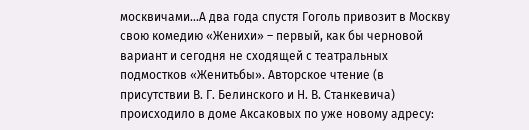москвичами...А два года спустя Гоголь привозит в Москву свою комедию «Женихи» – первый, как бы черновой вариант и сегодня не сходящей с театральных подмостков «Женитьбы». Авторское чтение (в присутствии В. Г. Белинского и Н. В. Станкевича) происходило в доме Аксаковых по уже новому адресу: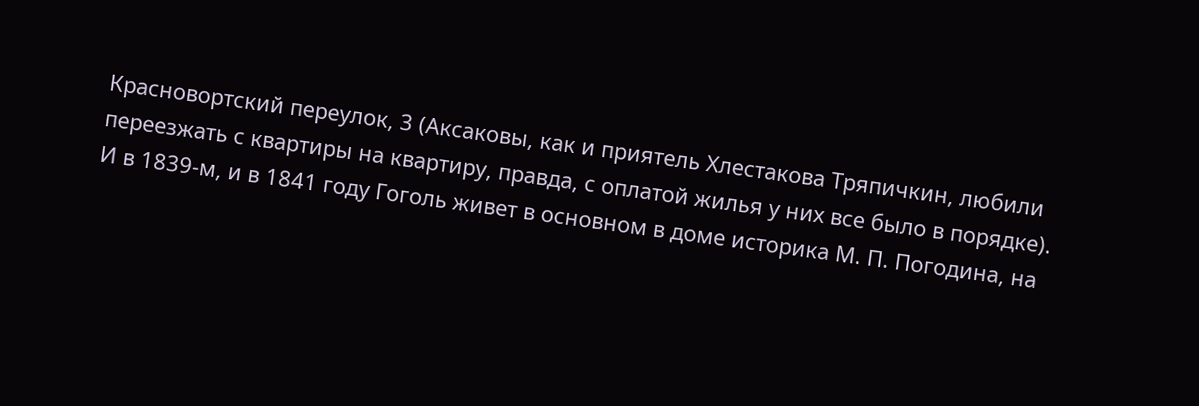Красновортский переулок, 3 (Аксаковы, как и приятель Хлестакова Тряпичкин, любили переезжать с квартиры на квартиру, правда, с оплатой жилья у них все было в порядке). И в 1839-м, и в 1841 году Гоголь живет в основном в доме историка М. П. Погодина, на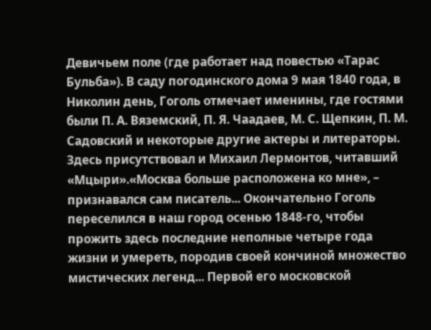Девичьем поле (где работает над повестью «Тарас Бульба»). В саду погодинского дома 9 мая 1840 года, в Николин день, Гоголь отмечает именины, где гостями были П. А. Вяземский, П. Я. Чаадаев, М. С. Щепкин, П. М. Садовский и некоторые другие актеры и литераторы. Здесь присутствовал и Михаил Лермонтов, читавший «Мцыри».«Москва больше расположена ко мне», – признавался сам писатель... Окончательно Гоголь переселился в наш город осенью 1848-го, чтобы прожить здесь последние неполные четыре года жизни и умереть, породив своей кончиной множество мистических легенд... Первой его московской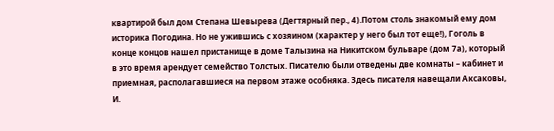квартирой был дом Степана Шевырева (Дегтярный пер., 4).Потом столь знакомый ему дом историка Погодина. Но не ужившись с хозяином (характер у него был тот еще!), Гоголь в конце концов нашел пристанище в доме Талызина на Никитском бульваре (дом 7а), который в это время арендует семейство Толстых. Писателю были отведены две комнаты – кабинет и приемная, располагавшиеся на первом этаже особняка. Здесь писателя навещали Аксаковы, И.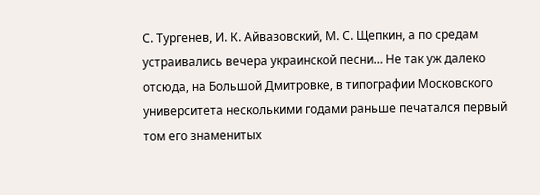С. Тургенев, И. К. Айвазовский, М. С. Щепкин, а по средам устраивались вечера украинской песни… Не так уж далеко отсюда, на Большой Дмитровке, в типографии Московского университета несколькими годами раньше печатался первый том его знаменитых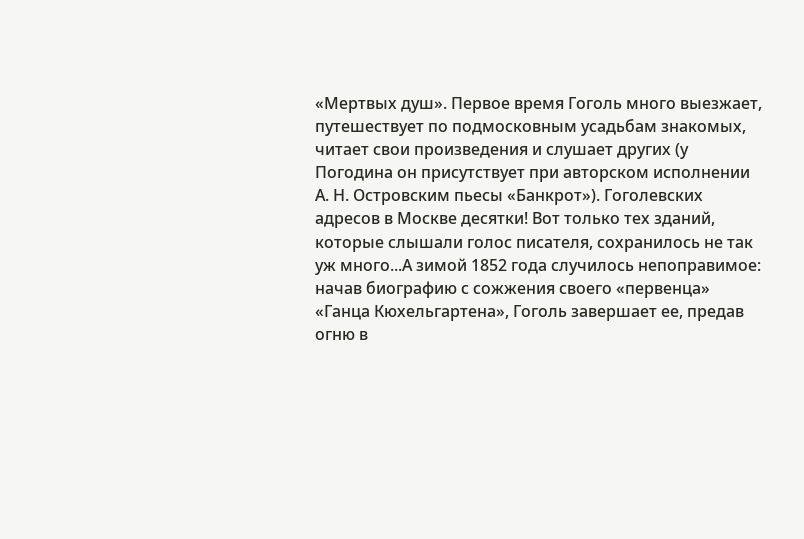«Мертвых душ». Первое время Гоголь много выезжает, путешествует по подмосковным усадьбам знакомых, читает свои произведения и слушает других (у Погодина он присутствует при авторском исполнении А. Н. Островским пьесы «Банкрот»). Гоголевских адресов в Москве десятки! Вот только тех зданий, которые слышали голос писателя, сохранилось не так уж много...А зимой 1852 года случилось непоправимое: начав биографию с сожжения своего «первенца» «Ганца Кюхельгартена», Гоголь завершает ее, предав огню в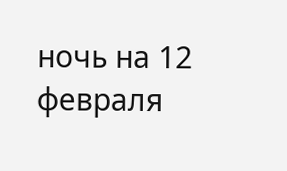ночь на 12 февраля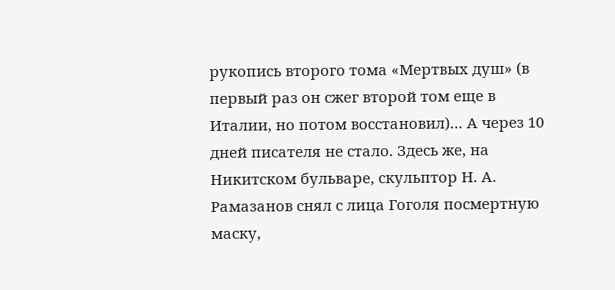рукопись второго тома «Мертвых душ» (в первый раз он сжег второй том еще в Италии, но потом восстановил)… А через 10 дней писателя не стало. Здесь же, на Никитском бульваре, скульптор Н. А. Рамазанов снял с лица Гоголя посмертную маску,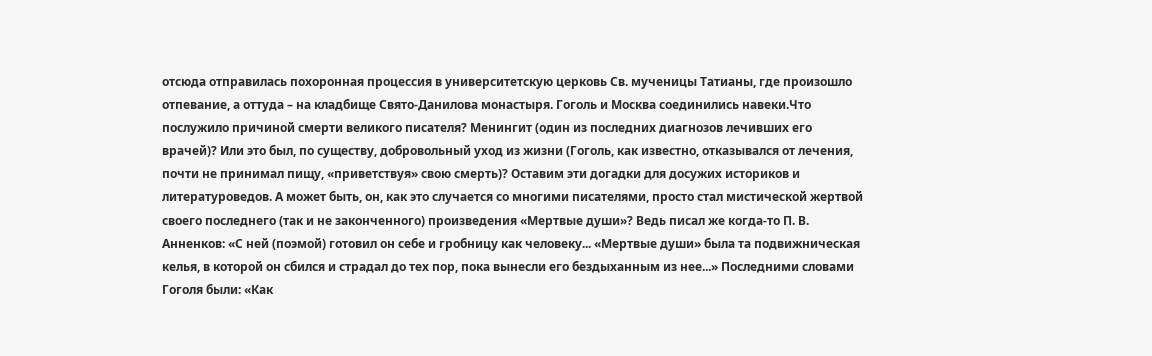отсюда отправилась похоронная процессия в университетскую церковь Св. мученицы Татианы, где произошло отпевание, а оттуда – на кладбище Свято-Данилова монастыря. Гоголь и Москва соединились навеки.Что послужило причиной смерти великого писателя? Менингит (один из последних диагнозов лечивших его врачей)? Или это был, по существу, добровольный уход из жизни (Гоголь, как известно, отказывался от лечения, почти не принимал пищу, «приветствуя» свою смерть)? Оставим эти догадки для досужих историков и литературоведов. А может быть, он, как это случается со многими писателями, просто стал мистической жертвой своего последнего (так и не законченного) произведения «Мертвые души»? Ведь писал же когда-то П. В. Анненков: «С ней (поэмой) готовил он себе и гробницу как человеку... «Мертвые души» была та подвижническая келья, в которой он сбился и страдал до тех пор, пока вынесли его бездыханным из нее...» Последними словами Гоголя были: «Как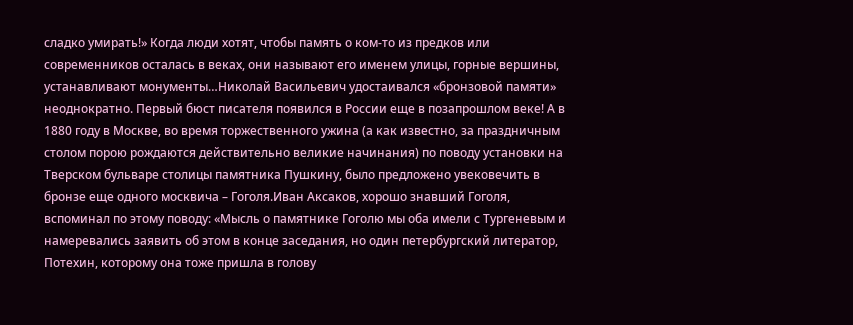сладко умирать!» Когда люди хотят, чтобы память о ком-то из предков или современников осталась в веках, они называют его именем улицы, горные вершины, устанавливают монументы…Николай Васильевич удостаивался «бронзовой памяти» неоднократно. Первый бюст писателя появился в России еще в позапрошлом веке! А в 1880 году в Москве, во время торжественного ужина (а как известно, за праздничным столом порою рождаются действительно великие начинания) по поводу установки на Тверском бульваре столицы памятника Пушкину, было предложено увековечить в бронзе еще одного москвича – Гоголя.Иван Аксаков, хорошо знавший Гоголя, вспоминал по этому поводу: «Мысль о памятнике Гоголю мы оба имели с Тургеневым и намеревались заявить об этом в конце заседания, но один петербургский литератор, Потехин, которому она тоже пришла в голову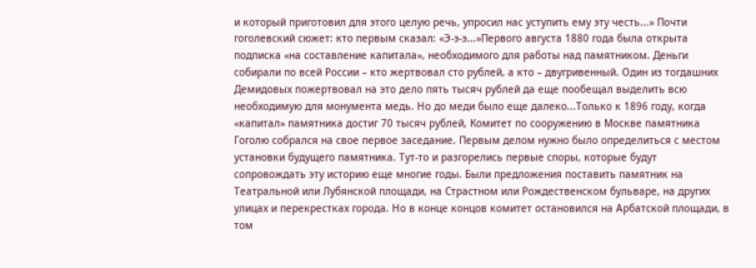и который приготовил для этого целую речь, упросил нас уступить ему эту честь...» Почти гоголевский сюжет: кто первым сказал: «Э-э-э...»Первого августа 1880 года была открыта подписка «на составление капитала», необходимого для работы над памятником. Деньги собирали по всей России – кто жертвовал сто рублей, а кто – двугривенный. Один из тогдашних Демидовых пожертвовал на это дело пять тысяч рублей да еще пообещал выделить всю необходимую для монумента медь. Но до меди было еще далеко...Только к 1896 году, когда «капитал» памятника достиг 70 тысяч рублей, Комитет по сооружению в Москве памятника Гоголю собрался на свое первое заседание. Первым делом нужно было определиться с местом установки будущего памятника. Тут-то и разгорелись первые споры, которые будут сопровождать эту историю еще многие годы. Были предложения поставить памятник на Театральной или Лубянской площади, на Страстном или Рождественском бульваре, на других улицах и перекрестках города. Но в конце концов комитет остановился на Арбатской площади, в том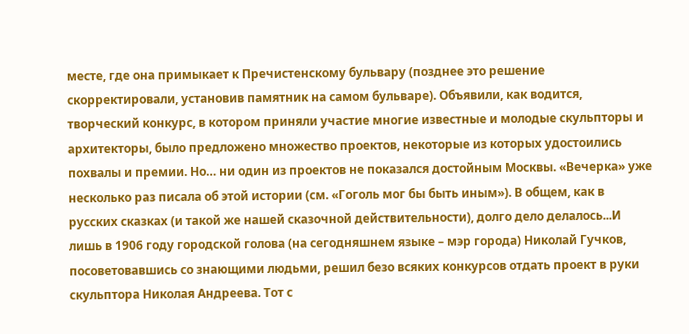месте, где она примыкает к Пречистенскому бульвару (позднее это решение скорректировали, установив памятник на самом бульваре). Объявили, как водится, творческий конкурс, в котором приняли участие многие известные и молодые скульпторы и архитекторы, было предложено множество проектов, некоторые из которых удостоились похвалы и премии. Но… ни один из проектов не показался достойным Москвы. «Вечерка» уже несколько раз писала об этой истории (см. «Гоголь мог бы быть иным»). В общем, как в русских сказках (и такой же нашей сказочной действительности), долго дело делалось...И лишь в 1906 году городской голова (на сегодняшнем языке – мэр города) Николай Гучков, посоветовавшись со знающими людьми, решил безо всяких конкурсов отдать проект в руки скульптора Николая Андреева. Тот с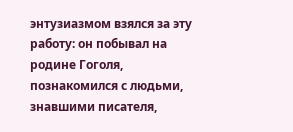энтузиазмом взялся за эту работу: он побывал на родине Гоголя, познакомился с людьми, знавшими писателя,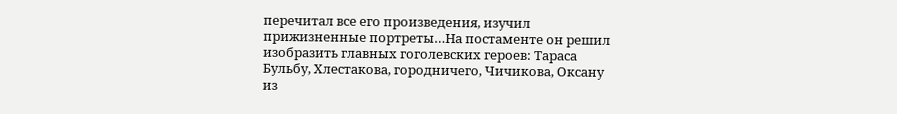перечитал все его произведения, изучил прижизненные портреты…На постаменте он решил изобразить главных гоголевских героев: Тараса Бульбу, Хлестакова, городничего, Чичикова, Оксану из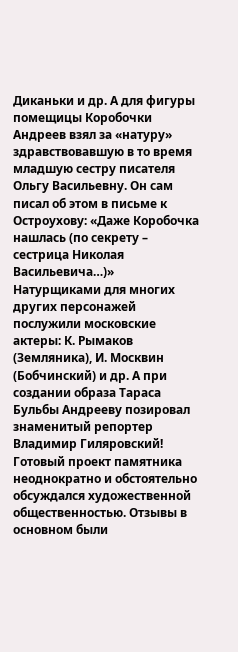Диканьки и др. А для фигуры помещицы Коробочки Андреев взял за «натуру» здравствовавшую в то время младшую сестру писателя Ольгу Васильевну. Он сам писал об этом в письме к Остроухову: «Даже Коробочка нашлась (по секрету – сестрица Николая Васильевича…)» Натурщиками для многих других персонажей послужили московские актеры: К. Рымаков (Земляника), И. Москвин (Бобчинский) и др. А при создании образа Тараса Бульбы Андрееву позировал знаменитый репортер Владимир Гиляровский! Готовый проект памятника неоднократно и обстоятельно обсуждался художественной общественностью. Отзывы в основном были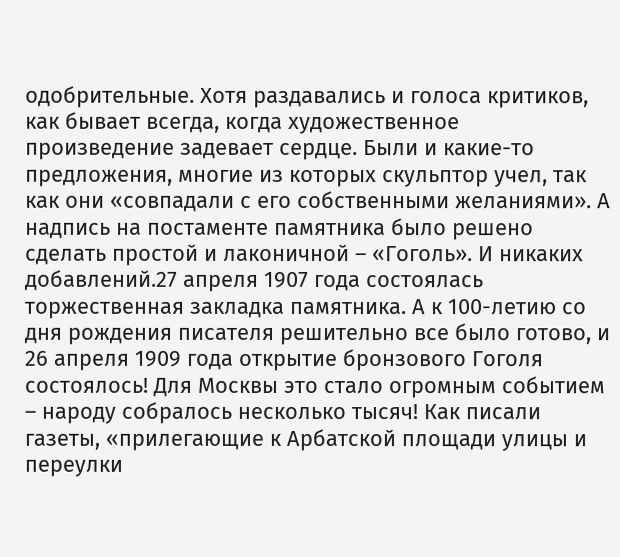одобрительные. Хотя раздавались и голоса критиков, как бывает всегда, когда художественное произведение задевает сердце. Были и какие-то предложения, многие из которых скульптор учел, так как они «совпадали с его собственными желаниями». А надпись на постаменте памятника было решено сделать простой и лаконичной – «Гоголь». И никаких добавлений.27 апреля 1907 года состоялась торжественная закладка памятника. А к 100-летию со дня рождения писателя решительно все было готово, и 26 апреля 1909 года открытие бронзового Гоголя состоялось! Для Москвы это стало огромным событием – народу собралось несколько тысяч! Как писали газеты, «прилегающие к Арбатской площади улицы и переулки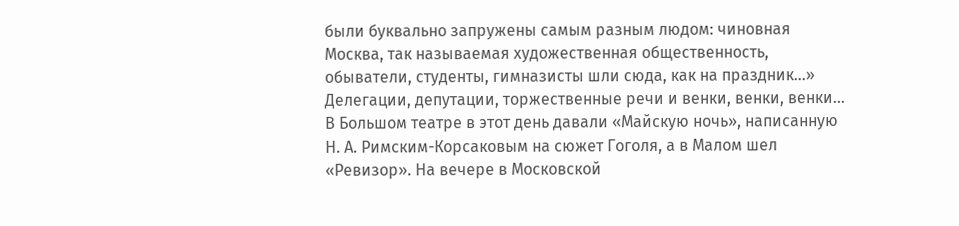были буквально запружены самым разным людом: чиновная Москва, так называемая художественная общественность, обыватели, студенты, гимназисты шли сюда, как на праздник...» Делегации, депутации, торжественные речи и венки, венки, венки... В Большом театре в этот день давали «Майскую ночь», написанную Н. А. Римским-Корсаковым на сюжет Гоголя, а в Малом шел «Ревизор». На вечере в Московской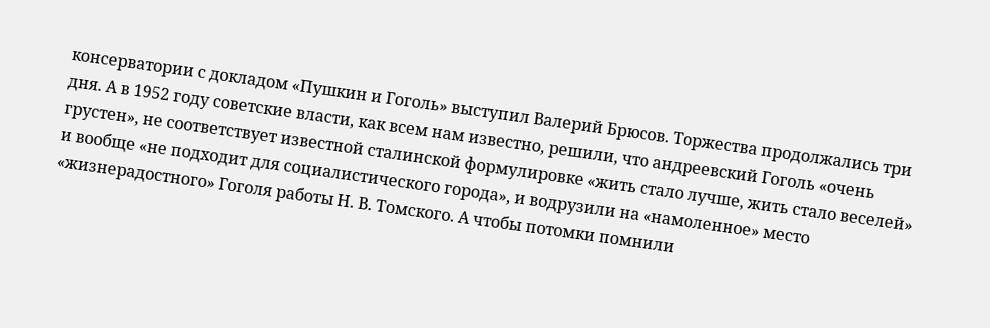консерватории с докладом «Пушкин и Гоголь» выступил Валерий Брюсов. Торжества продолжались три дня. А в 1952 году советские власти, как всем нам известно, решили, что андреевский Гоголь «очень грустен», не соответствует известной сталинской формулировке «жить стало лучше, жить стало веселей» и вообще «не подходит для социалистического города», и водрузили на «намоленное» место «жизнерадостного» Гоголя работы Н. В. Томского. А чтобы потомки помнили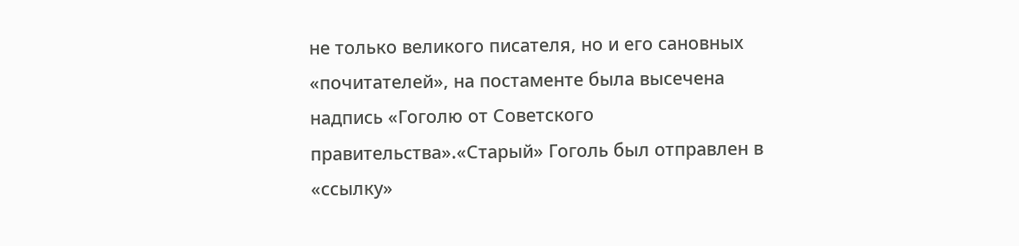не только великого писателя, но и его сановных «почитателей», на постаменте была высечена надпись «Гоголю от Советского правительства».«Старый» Гоголь был отправлен в «ссылку»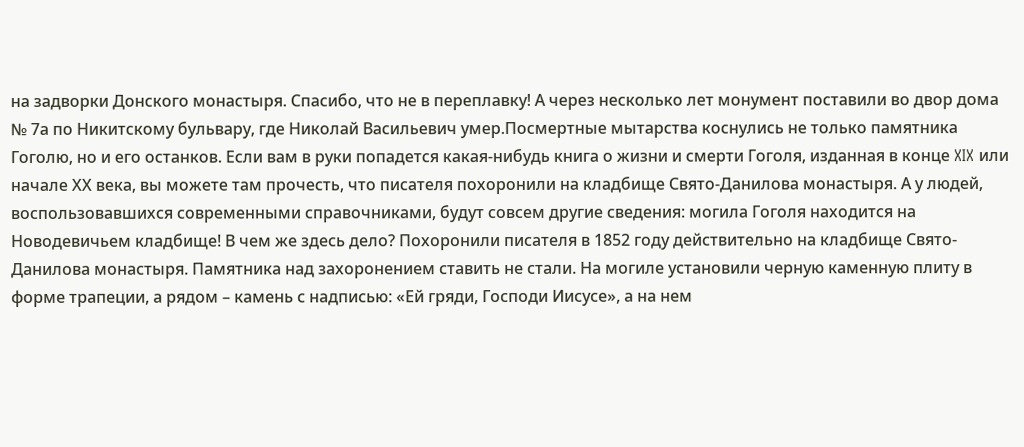на задворки Донского монастыря. Спасибо, что не в переплавку! А через несколько лет монумент поставили во двор дома № 7а по Никитскому бульвару, где Николай Васильевич умер.Посмертные мытарства коснулись не только памятника Гоголю, но и его останков. Если вам в руки попадется какая-нибудь книга о жизни и смерти Гоголя, изданная в конце XIX или начале ХХ века, вы можете там прочесть, что писателя похоронили на кладбище Свято-Данилова монастыря. А у людей, воспользовавшихся современными справочниками, будут совсем другие сведения: могила Гоголя находится на Новодевичьем кладбище! В чем же здесь дело? Похоронили писателя в 1852 году действительно на кладбище Свято-Данилова монастыря. Памятника над захоронением ставить не стали. На могиле установили черную каменную плиту в форме трапеции, а рядом – камень с надписью: «Ей гряди, Господи Иисусе», а на нем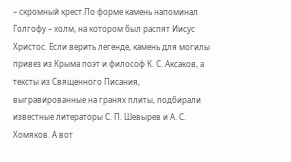– скромный крест.По форме камень напоминал Голгофу – холм, на котором был распят Иисус Христос. Если верить легенде, камень для могилы привез из Крыма поэт и философ К. С. Аксаков, а тексты из Священного Писания, выгравированные на гранях плиты, подбирали известные литераторы С. П. Шевырев и А. С. Хомяков. А вот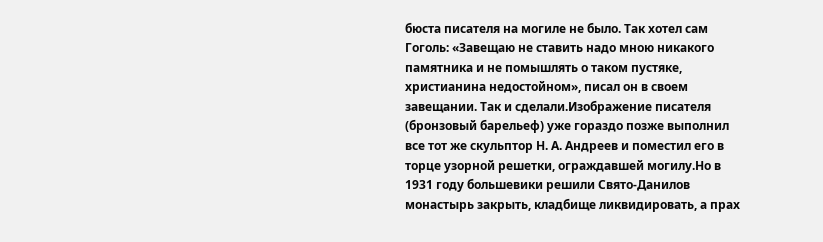бюста писателя на могиле не было. Так хотел сам Гоголь: «Завещаю не ставить надо мною никакого памятника и не помышлять о таком пустяке, христианина недостойном», писал он в своем завещании. Так и сделали.Изображение писателя (бронзовый барельеф) уже гораздо позже выполнил все тот же скульптор Н. А. Андреев и поместил его в торце узорной решетки, ограждавшей могилу.Но в 1931 году большевики решили Свято-Данилов монастырь закрыть, кладбище ликвидировать, а прах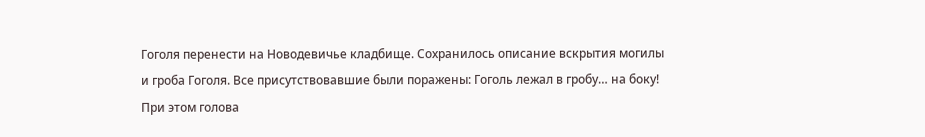Гоголя перенести на Новодевичье кладбище. Сохранилось описание вскрытия могилы и гроба Гоголя. Все присутствовавшие были поражены: Гоголь лежал в гробу… на боку! При этом голова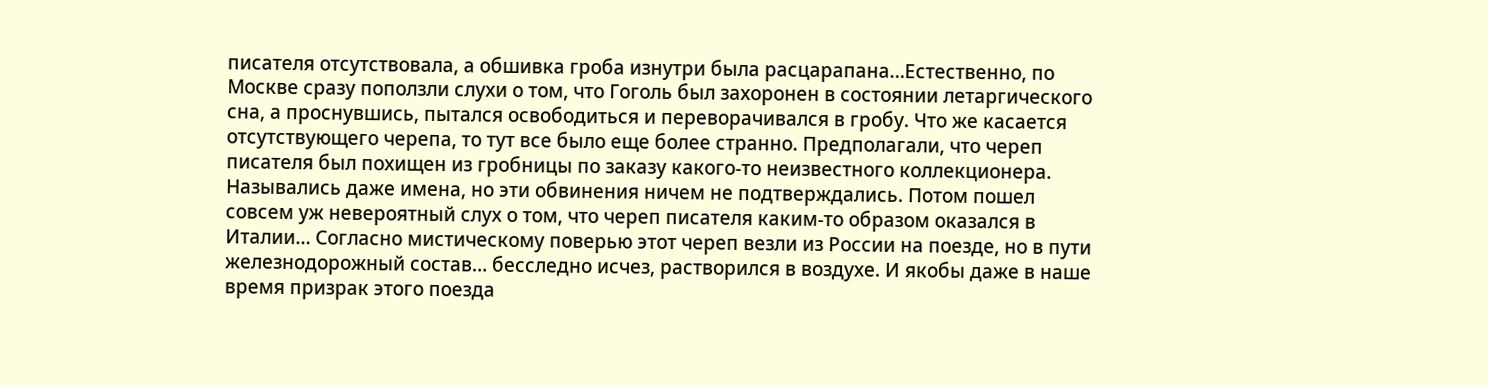писателя отсутствовала, а обшивка гроба изнутри была расцарапана…Естественно, по Москве сразу поползли слухи о том, что Гоголь был захоронен в состоянии летаргического сна, а проснувшись, пытался освободиться и переворачивался в гробу. Что же касается отсутствующего черепа, то тут все было еще более странно. Предполагали, что череп писателя был похищен из гробницы по заказу какого-то неизвестного коллекционера. Назывались даже имена, но эти обвинения ничем не подтверждались. Потом пошел совсем уж невероятный слух о том, что череп писателя каким-то образом оказался в Италии… Согласно мистическому поверью этот череп везли из России на поезде, но в пути железнодорожный состав… бесследно исчез, растворился в воздухе. И якобы даже в наше время призрак этого поезда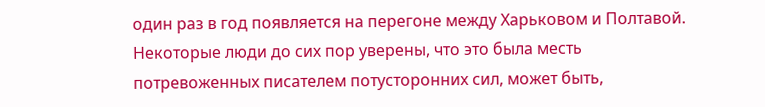один раз в год появляется на перегоне между Харьковом и Полтавой. Некоторые люди до сих пор уверены, что это была месть потревоженных писателем потусторонних сил, может быть,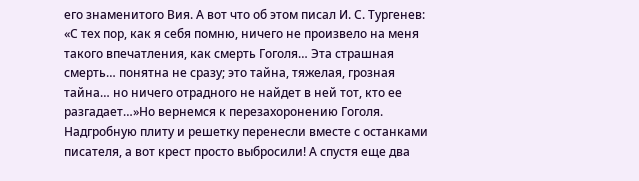его знаменитого Вия. А вот что об этом писал И. С. Тургенев: «С тех пор, как я себя помню, ничего не произвело на меня такого впечатления, как смерть Гоголя… Эта страшная смерть… понятна не сразу; это тайна, тяжелая, грозная тайна… но ничего отрадного не найдет в ней тот, кто ее разгадает…»Но вернемся к перезахоронению Гоголя. Надгробную плиту и решетку перенесли вместе с останками писателя, а вот крест просто выбросили! А спустя еще два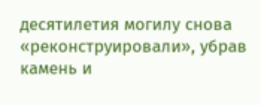десятилетия могилу снова «реконструировали», убрав камень и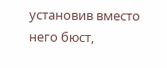установив вместо него бюст,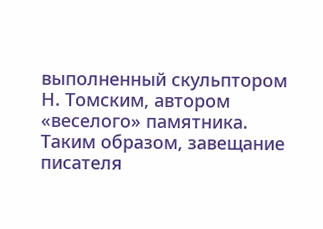выполненный скульптором Н. Томским, автором «веселого» памятника. Таким образом, завещание писателя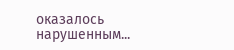оказалось нарушенным...